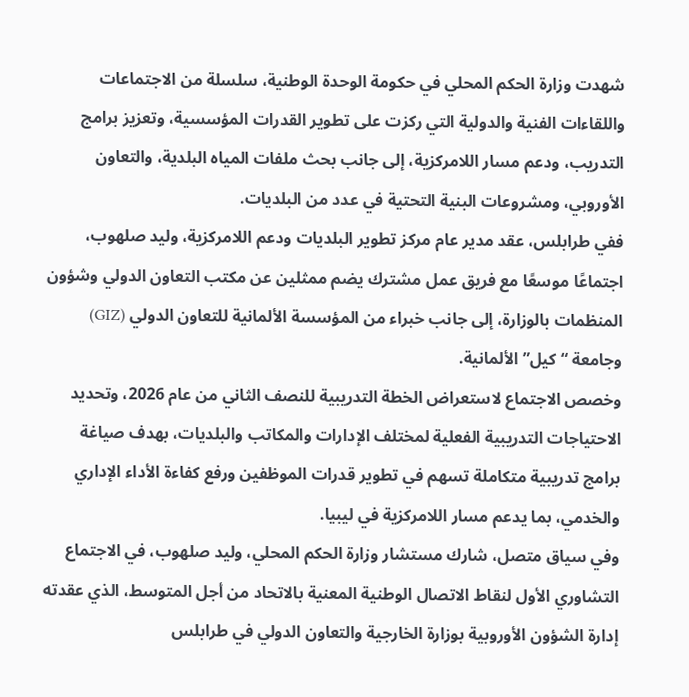شهدت وزارة الحكم المحلي في حكومة الوحدة الوطنية، سلسلة من الاجتماعات واللقاءات الفنية والدولية التي ركزت على تطوير القدرات المؤسسية، وتعزيز برامج التدريب، ودعم مسار اللامركزية، إلى جانب بحث ملفات المياه البلدية، والتعاون الأوروبي، ومشروعات البنية التحتية في عدد من البلديات.
ففي طرابلس، عقد مدير عام مركز تطوير البلديات ودعم اللامركزية، وليد صلهوب، اجتماعًا موسعًا مع فريق عمل مشترك يضم ممثلين عن مكتب التعاون الدولي وشؤون المنظمات بالوزارة، إلى جانب خبراء من المؤسسة الألمانية للتعاون الدولي (GIZ) وجامعة “كيل” الألمانية.
وخصص الاجتماع لاستعراض الخطة التدريبية للنصف الثاني من عام 2026، وتحديد الاحتياجات التدريبية الفعلية لمختلف الإدارات والمكاتب والبلديات، بهدف صياغة برامج تدريبية متكاملة تسهم في تطوير قدرات الموظفين ورفع كفاءة الأداء الإداري والخدمي، بما يدعم مسار اللامركزية في ليبيا.
وفي سياق متصل، شارك مستشار وزارة الحكم المحلي، وليد صلهوب، في الاجتماع التشاوري الأول لنقاط الاتصال الوطنية المعنية بالاتحاد من أجل المتوسط، الذي عقدته إدارة الشؤون الأوروبية بوزارة الخارجية والتعاون الدولي في طرابلس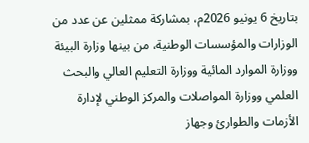بتاريخ 6 يونيو 2026م، بمشاركة ممثلين عن عدد من الوزارات والمؤسسات الوطنية، من بينها وزارة البيئة ووزارة الموارد المائية ووزارة التعليم العالي والبحث العلمي ووزارة المواصلات والمركز الوطني لإدارة الأزمات والطوارئ وجهاز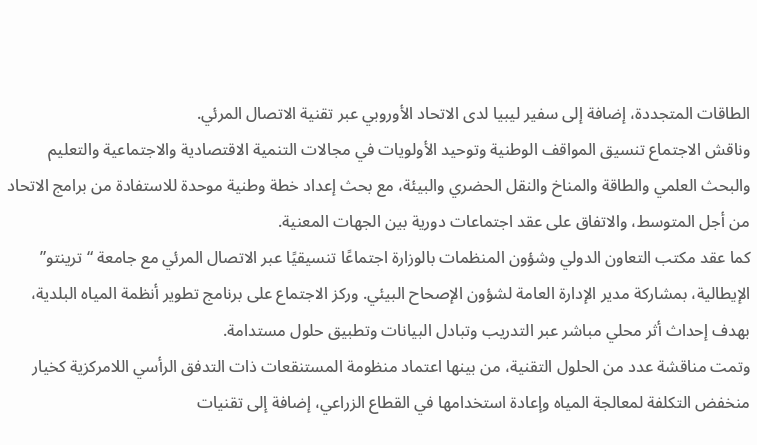الطاقات المتجددة، إضافة إلى سفير ليبيا لدى الاتحاد الأوروبي عبر تقنية الاتصال المرئي.
وناقش الاجتماع تنسيق المواقف الوطنية وتوحيد الأولويات في مجالات التنمية الاقتصادية والاجتماعية والتعليم والبحث العلمي والطاقة والمناخ والنقل الحضري والبيئة، مع بحث إعداد خطة وطنية موحدة للاستفادة من برامج الاتحاد من أجل المتوسط، والاتفاق على عقد اجتماعات دورية بين الجهات المعنية.
كما عقد مكتب التعاون الدولي وشؤون المنظمات بالوزارة اجتماعًا تنسيقيًا عبر الاتصال المرئي مع جامعة “ترينتو” الإيطالية، بمشاركة مدير الإدارة العامة لشؤون الإصحاح البيئي. وركز الاجتماع على برنامج تطوير أنظمة المياه البلدية، بهدف إحداث أثر محلي مباشر عبر التدريب وتبادل البيانات وتطبيق حلول مستدامة.
وتمت مناقشة عدد من الحلول التقنية، من بينها اعتماد منظومة المستنقعات ذات التدفق الرأسي اللامركزية كخيار منخفض التكلفة لمعالجة المياه وإعادة استخدامها في القطاع الزراعي، إضافة إلى تقنيات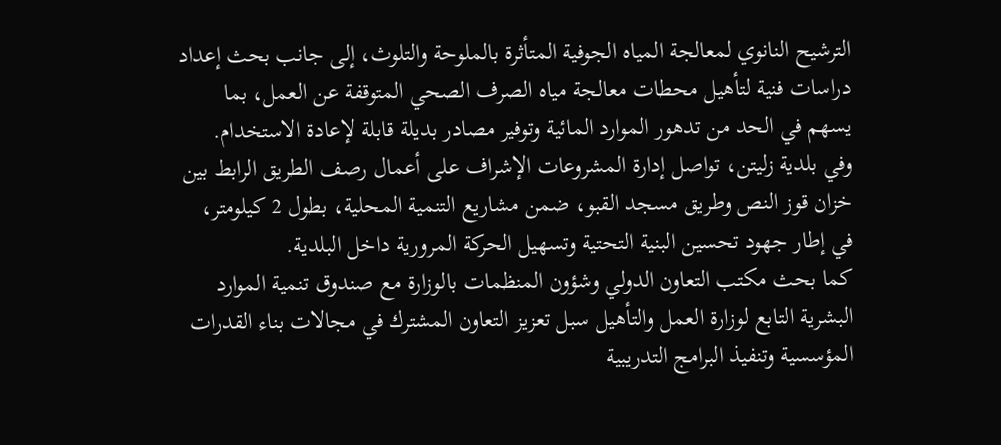الترشيح النانوي لمعالجة المياه الجوفية المتأثرة بالملوحة والتلوث، إلى جانب بحث إعداد دراسات فنية لتأهيل محطات معالجة مياه الصرف الصحي المتوقفة عن العمل، بما يسهم في الحد من تدهور الموارد المائية وتوفير مصادر بديلة قابلة لإعادة الاستخدام.
وفي بلدية زليتن، تواصل إدارة المشروعات الإشراف على أعمال رصف الطريق الرابط بين خزان قوز النص وطريق مسجد القبو، ضمن مشاريع التنمية المحلية، بطول 2 كيلومتر، في إطار جهود تحسين البنية التحتية وتسهيل الحركة المرورية داخل البلدية.
كما بحث مكتب التعاون الدولي وشؤون المنظمات بالوزارة مع صندوق تنمية الموارد البشرية التابع لوزارة العمل والتأهيل سبل تعزيز التعاون المشترك في مجالات بناء القدرات المؤسسية وتنفيذ البرامج التدريبية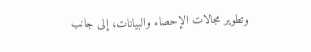وتطوير مجالات الإحصاء والبيانات، إلى جانب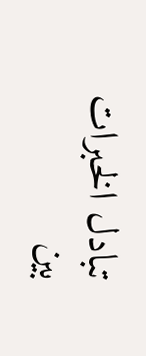تبادل الخبرات بين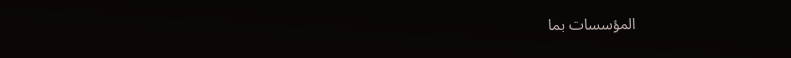المؤسسات بما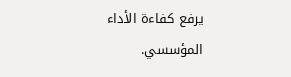يرفع كفاءة الأداء المؤسسي.